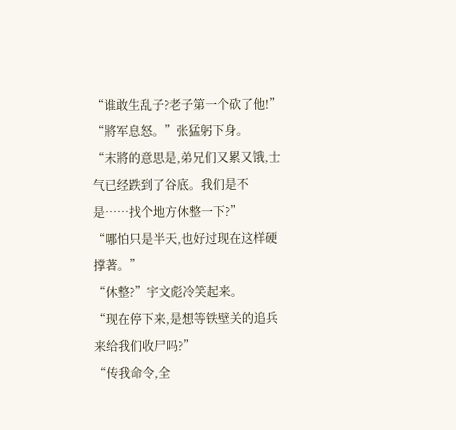“谁敢生乱子?老子第一个砍了他!”
“將军息怒。”张猛躬下身。
“末將的意思是,弟兄们又累又饿,士气已经跌到了谷底。我们是不是……找个地方休整一下?”
“哪怕只是半天,也好过现在这样硬撑著。”
“休整?”宇文彪冷笑起来。
“现在停下来,是想等铁壁关的追兵来给我们收尸吗?”
“传我命令,全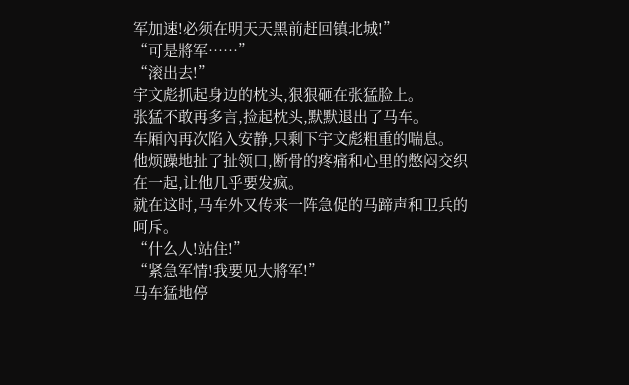军加速!必须在明天天黑前赶回镇北城!”
“可是將军……”
“滚出去!”
宇文彪抓起身边的枕头,狠狠砸在张猛脸上。
张猛不敢再多言,捡起枕头,默默退出了马车。
车厢內再次陷入安静,只剩下宇文彪粗重的喘息。
他烦躁地扯了扯领口,断骨的疼痛和心里的憋闷交织在一起,让他几乎要发疯。
就在这时,马车外又传来一阵急促的马蹄声和卫兵的呵斥。
“什么人!站住!”
“紧急军情!我要见大將军!”
马车猛地停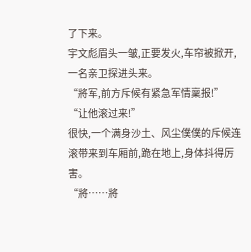了下来。
宇文彪眉头一皱,正要发火,车帘被掀开,一名亲卫探进头来。
“將军,前方斥候有紧急军情稟报!”
“让他滚过来!”
很快,一个满身沙土、风尘僕僕的斥候连滚带来到车厢前,跪在地上,身体抖得厉害。
“將……將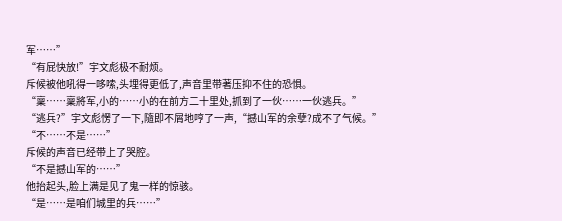军……”
“有屁快放!”宇文彪极不耐烦。
斥候被他吼得一哆嗦,头埋得更低了,声音里带著压抑不住的恐惧。
“稟……稟將军,小的……小的在前方二十里处,抓到了一伙……一伙逃兵。”
“逃兵?”宇文彪愣了一下,隨即不屑地哼了一声,“撼山军的余孽?成不了气候。”
“不……不是……”
斥候的声音已经带上了哭腔。
“不是撼山军的……”
他抬起头,脸上满是见了鬼一样的惊骇。
“是……是咱们城里的兵……”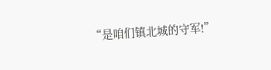“是咱们镇北城的守军!”